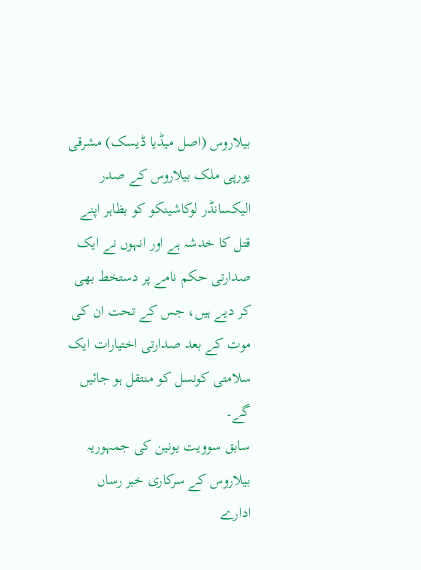بیلاروس (اصل میڈیا ڈیسک) مشرقی یورپی ملک بیلاروس کے صدر الیکسانڈر لوکاشینکو کو بظاہر اپنے قتل کا خدشہ ہے اور انہوں نے ایک صدارتی حکم نامے پر دستخط بھی کر دیے ہیں، جس کے تحت ان کی موت کے بعد صدارتی اختیارات ایک سلامتی کونسل کو منتقل ہو جائیں گے۔
سابق سوویت یونین کی جمہوریہ بیلاروس کے سرکاری خبر رساں ادارے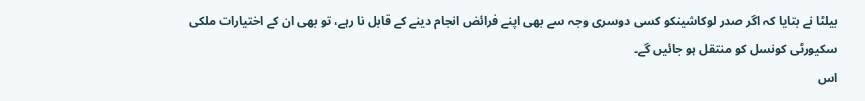بیلٹا نے بتایا کہ اگر صدر لوکاشینکو کسی دوسری وجہ سے بھی اپنے فرائض انجام دینے کے قابل نا رہے، تو بھی ان کے اختیارات ملکی سکیورٹی کونسل کو منتقل ہو جائیں گے۔
اس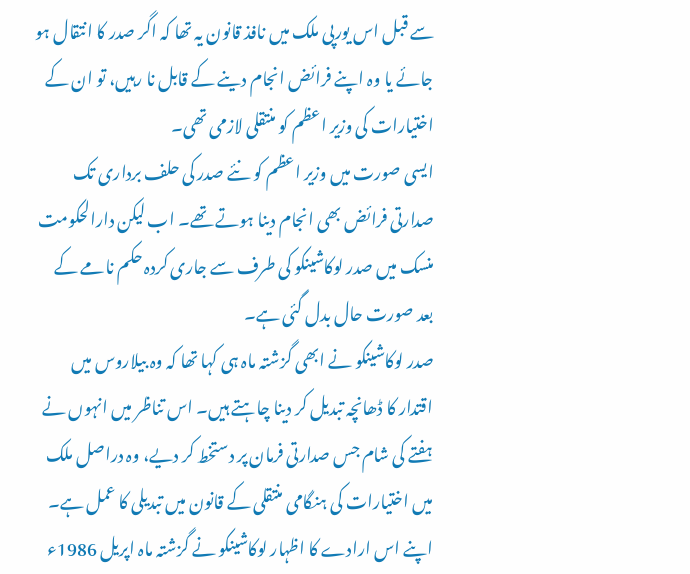سے قبل اس یورپی ملک میں نافذ قانون یہ تھا کہ اگر صدر کا انتقال ہو جائے یا وہ اپنے فرائض انجام دینے کے قابل نا رہیں، تو ان کے اختیارات کی وزیر اعظم کو منتقلی لازمی تھی۔
ایسی صورت میں وزیر اعظم کو نئے صدر کی حلف برداری تک صدارتی فرائض بھی انجام دینا ہوتے تھے۔ اب لیکن دارالحکومت منسک میں صدر لوکاشینکو کی طرف سے جاری کردہ حکم نامے کے بعد صورت حال بدل گئی ہے۔
صدر لوکاشینکو نے ابھی گزشتہ ماہ ہی کہا تھا کہ وہ بیلاروس میں اقتدار کا ڈھانچہ تبدیل کر دینا چاہتے ہیں۔ اس تناظر میں انہوں نے ہفتے کی شام جس صدارتی فرمان پر دستخط کر دیے، وہ دراصل ملک میں اختیارات کی ہنگامی منتقلی کے قانون میں تبدیلی کا عمل ہے۔
اپنے اس ارادے کا اظہار لوکاشینکو نے گزشتہ ماہ اپریل 1986ء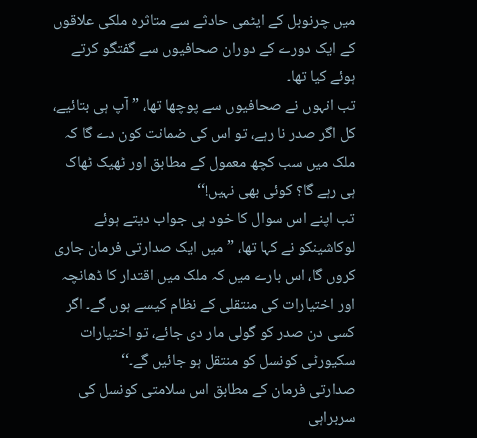میں چرنوبل کے ایٹمی حادثے سے متاثرہ ملکی علاقوں کے ایک دورے کے دوران صحافیوں سے گفتگو کرتے ہوئے کیا تھا۔
تب انہوں نے صحافیوں سے پوچھا تھا، ”آپ ہی بتائیے، کل اگر صدر نا رہے، تو اس کی ضمانت کون دے گا کہ ملک میں سب کچھ معمول کے مطابق اور ٹھیک ٹھاک ہی رہے گا؟ کوئی بھی نہیں!‘‘
تب اپنے اس سوال کا خود ہی جواب دیتے ہوئے لوکاشینکو نے کہا تھا، ”میں ایک صدارتی فرمان جاری کروں گا، اس بارے میں کہ ملک میں اقتدار کا ڈھانچہ اور اختیارات کی منتقلی کے نظام کیسے ہوں گے۔ اگر کسی دن صدر کو گولی مار دی جائے، تو اختیارات سکیورٹی کونسل کو منتقل ہو جائیں گے۔‘‘
صدارتی فرمان کے مطابق اس سلامتی کونسل کی سربراہی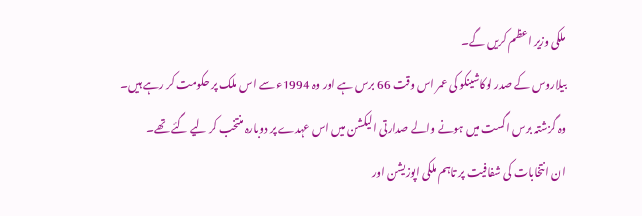ملکی وزیر اعظم کریں گے۔
بیلاروس کے صدر لوکاشینکو کی عمر اس وقت 66 برس ہے اور وہ 1994ء سے اس ملک پر حکومت کر رہے ہیں۔
وہ گزشتہ برس اگست میں ہونے والے صدارتی الیکشن میں اس عہدے پر دوبارہ منتخب کر لیے گئے تھے۔
ان انتخابات کی شفافیت پر تاہم ملکی اپوزیشن اور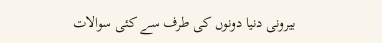بیرونی دنیا دونوں کی طرف سے کئی سوالات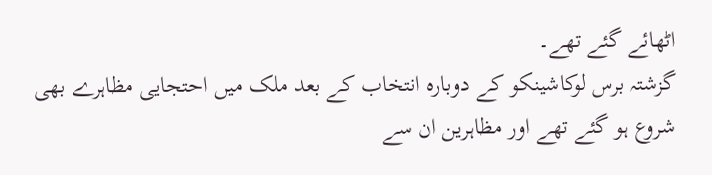اٹھائے گئے تھے۔
گزشتہ برس لوکاشینکو کے دوبارہ انتخاب کے بعد ملک میں احتجایی مظاہرے بھی شروع ہو گئے تھے اور مظاہرین ان سے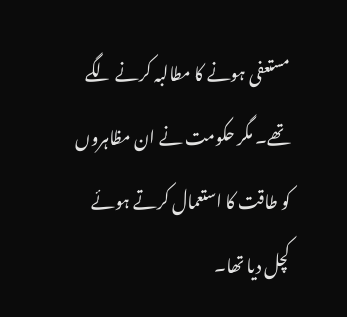مستعفی ہونے کا مطالبہ کرنے لگے تھے۔ مگر حکومت نے ان مظاہروں کو طاقت کا استعمال کرتے ہوئے کچل دیا تھا۔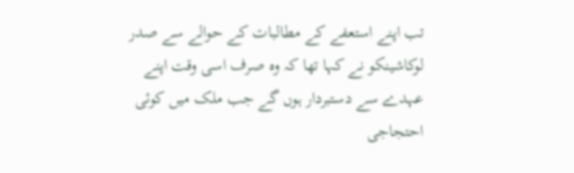تب اپنے استعفے کے مطالبات کے حوالے سے صدر لوکاشینکو نے کہا تھا کہ وہ صرف اسی وقت اپنے عہدے سے دستبردار ہوں گے جب ملک میں کوئی احتجاجی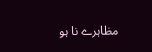مظاہرے نا ہو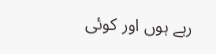رہے ہوں اور کوئی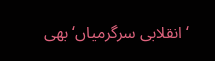‘انقلابی سرگرمیاں‘ بھی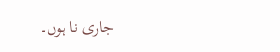جاری نا ہوں۔